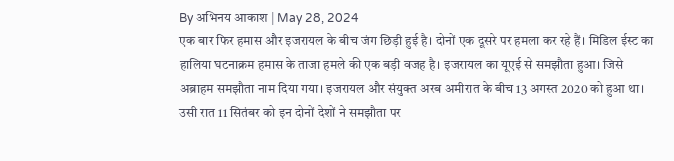By अभिनय आकाश | May 28, 2024
एक बार फिर हमास और इजरायल के बीच जंग छिड़ी हुई है। दोनों एक दूसरे पर हमला कर रहे हैं। मिडिल ईस्ट का हालिया घटनाक्रम हमास के ताजा हमले की एक बड़ी वजह है। इजरायल का यूएई से समझौता हुआ। जिसे अब्राहम समझौता नाम दिया गया। इजरायल और संयुक्त अरब अमीरात के बीच 13 अगस्त 2020 को हुआ था। उसी रात 11 सितंबर को इन दोनों देशों ने समझौता पर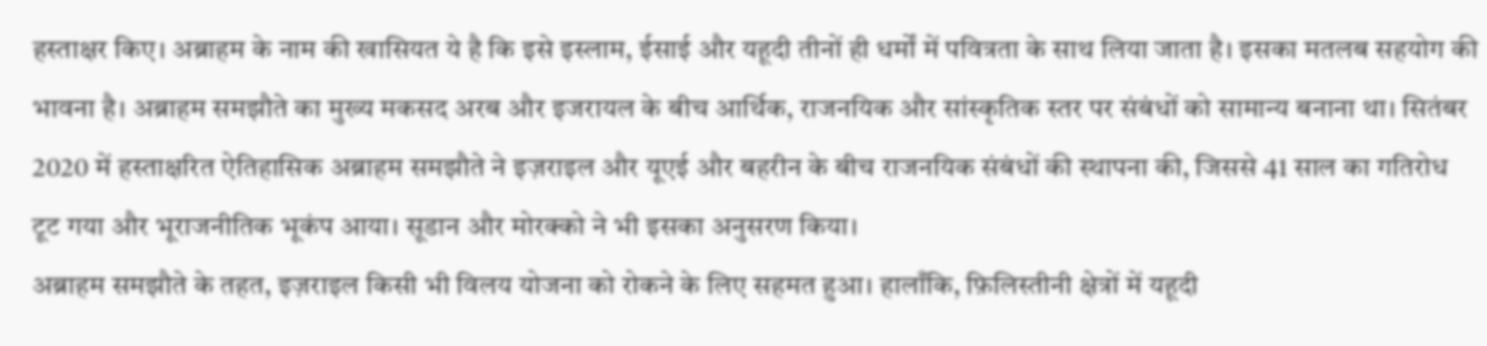हस्ताक्षर किए। अब्राहम के नाम की खासियत ये है कि इसे इस्लाम, ईसाई और यहूदी तीनों ही धर्मों में पवित्रता के साथ लिया जाता है। इसका मतलब सहयोग की भावना है। अब्राहम समझौते का मुख्य मकसद अरब और इजरायल के बीच आर्थिक, राजनयिक और सांस्कृतिक स्तर पर संबंधों को सामान्य बनाना था। सितंबर 2020 में हस्ताक्षरित ऐतिहासिक अब्राहम समझौते ने इज़राइल और यूएई और बहरीन के बीच राजनयिक संबंधों की स्थापना की, जिससे 41 साल का गतिरोध टूट गया और भूराजनीतिक भूकंप आया। सूडान और मोरक्को ने भी इसका अनुसरण किया।
अब्राहम समझौते के तहत, इज़राइल किसी भी विलय योजना को रोकने के लिए सहमत हुआ। हालाँकि, फ़िलिस्तीनी क्षेत्रों में यहूदी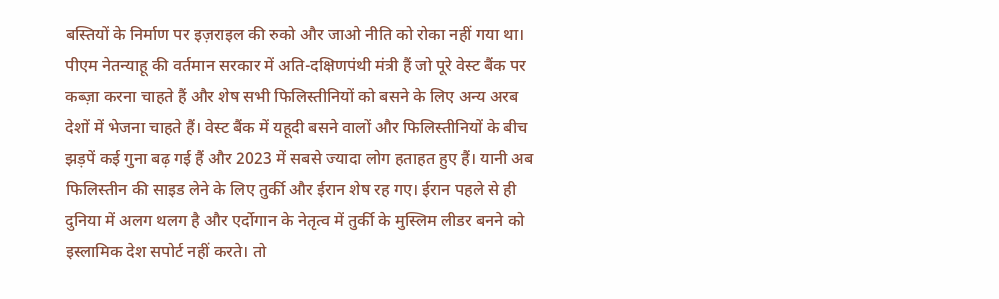बस्तियों के निर्माण पर इज़राइल की रुको और जाओ नीति को रोका नहीं गया था। पीएम नेतन्याहू की वर्तमान सरकार में अति-दक्षिणपंथी मंत्री हैं जो पूरे वेस्ट बैंक पर कब्ज़ा करना चाहते हैं और शेष सभी फिलिस्तीनियों को बसने के लिए अन्य अरब देशों में भेजना चाहते हैं। वेस्ट बैंक में यहूदी बसने वालों और फिलिस्तीनियों के बीच झड़पें कई गुना बढ़ गई हैं और 2023 में सबसे ज्यादा लोग हताहत हुए हैं। यानी अब फिलिस्तीन की साइड लेने के लिए तुर्की और ईरान शेष रह गए। ईरान पहले से ही दुनिया में अलग थलग है और एर्दोगान के नेतृत्व में तुर्की के मुस्लिम लीडर बनने को इस्लामिक देश सपोर्ट नहीं करते। तो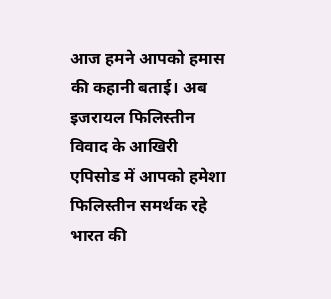आज हमने आपको हमास की कहानी बताई। अब इजरायल फिलिस्तीन विवाद के आखिरी एपिसोड में आपको हमेशा फिलिस्तीन समर्थक रहे भारत की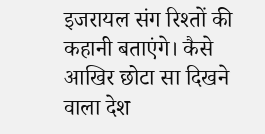इजरायल संग रिश्तों की कहानी बताएंगे। कैसे आखिर छोटा सा दिखने वाला देश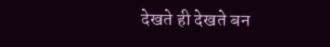देखते ही देखते बन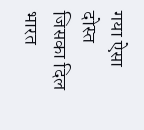गया ऐसा दोस्त जिसका दिल भारत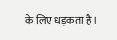के लिए धड़कता है।